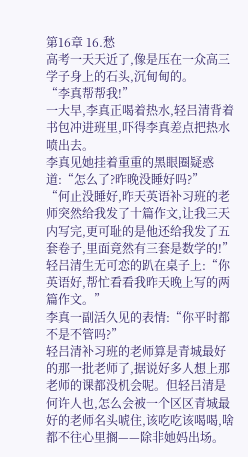第16章 16.愁
高考一天天近了,像是压在一众高三学子身上的石头,沉甸甸的。
“李真帮帮我!”
一大早,李真正喝着热水,轻吕清背着书包冲进班里,吓得李真差点把热水喷出去。
李真见她挂着重重的黑眼圈疑惑道:“怎么了?昨晚没睡好吗?”
“何止没睡好,昨天英语补习班的老师突然给我发了十篇作文,让我三天内写完,更可耻的是他还给我发了五套卷子,里面竟然有三套是数学的!”
轻吕清生无可恋的趴在桌子上:“你英语好,帮忙看看我昨天晚上写的两篇作文。”
李真一副活久见的表情:“你平时都不是不管吗?”
轻吕清补习班的老师算是青城最好的那一批老师了,据说好多人想上那老师的课都没机会呢。但轻吕清是何许人也,怎么会被一个区区青城最好的老师名头唬住,该吃吃该喝喝,啥都不往心里搁——除非她妈出场。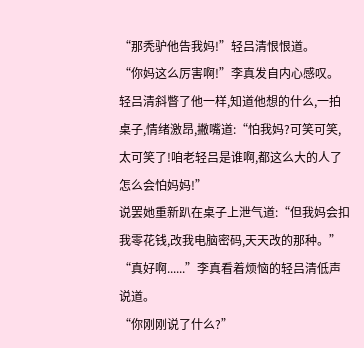“那秃驴他告我妈!”轻吕清恨恨道。
“你妈这么厉害啊!”李真发自内心感叹。
轻吕清斜瞥了他一样,知道他想的什么,一拍桌子,情绪激昂,撇嘴道:“怕我妈?可笑可笑,太可笑了!咱老轻吕是谁啊,都这么大的人了怎么会怕妈妈!”
说罢她重新趴在桌子上泄气道:“但我妈会扣我零花钱,改我电脑密码,天天改的那种。”
“真好啊......”李真看着烦恼的轻吕清低声说道。
“你刚刚说了什么?”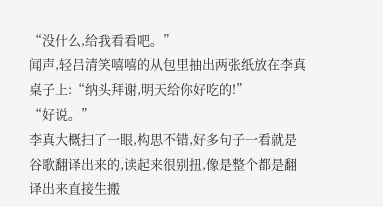“没什么,给我看看吧。”
闻声,轻吕清笑嘻嘻的从包里抽出两张纸放在李真桌子上:“纳头拜谢,明天给你好吃的!”
“好说。”
李真大概扫了一眼,构思不错,好多句子一看就是谷歌翻译出来的,读起来很别扭,像是整个都是翻译出来直接生搬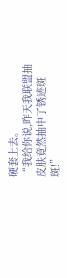硬套上去。
“我给你说,昨天我联盟抽皮肤竟然抽中了锈迹斑斑!”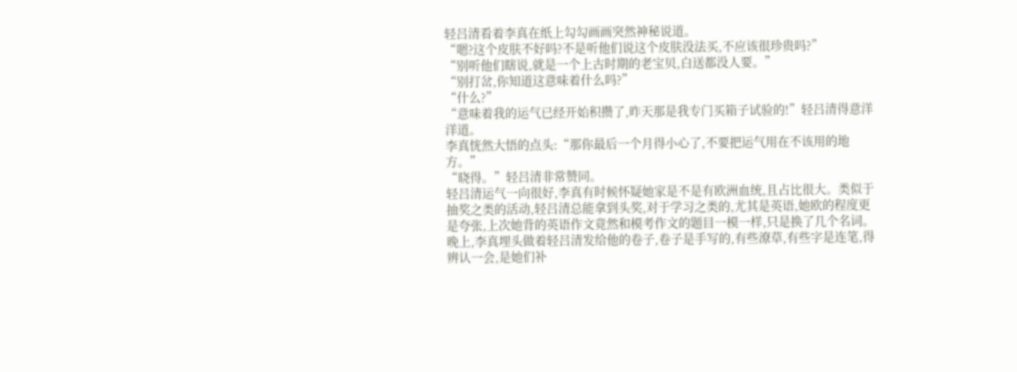轻吕清看着李真在纸上勾勾画画突然神秘说道。
“嗯?这个皮肤不好吗?不是听他们说这个皮肤没法买,不应该很珍贵吗?”
“别听他们瞎说,就是一个上古时期的老宝贝,白送都没人要。”
“别打岔,你知道这意味着什么吗?”
“什么?”
“意味着我的运气已经开始积攒了,昨天那是我专门买箱子试验的!”轻吕清得意洋洋道。
李真恍然大悟的点头:“那你最后一个月得小心了,不要把运气用在不该用的地方。”
“晓得。”轻吕清非常赞同。
轻吕清运气一向很好,李真有时候怀疑她家是不是有欧洲血统,且占比很大。类似于抽奖之类的活动,轻吕清总能拿到头奖,对于学习之类的,尤其是英语,她欧的程度更是夸张,上次她背的英语作文竟然和模考作文的题目一模一样,只是换了几个名词。
晚上,李真埋头做着轻吕清发给他的卷子,卷子是手写的,有些潦草,有些字是连笔,得辨认一会,是她们补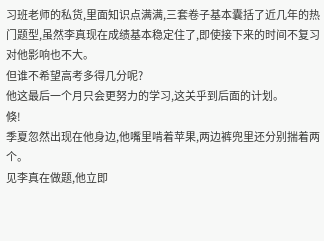习班老师的私货,里面知识点满满,三套卷子基本囊括了近几年的热门题型,虽然李真现在成绩基本稳定住了,即使接下来的时间不复习对他影响也不大。
但谁不希望高考多得几分呢?
他这最后一个月只会更努力的学习,这关乎到后面的计划。
倏!
季夏忽然出现在他身边,他嘴里啃着苹果,两边裤兜里还分别揣着两个。
见李真在做题,他立即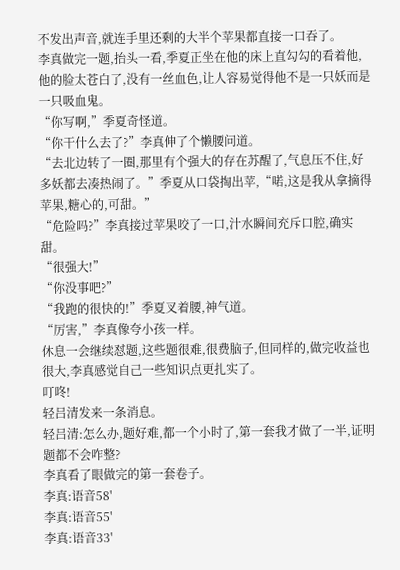不发出声音,就连手里还剩的大半个苹果都直接一口吞了。
李真做完一题,抬头一看,季夏正坐在他的床上直勾勾的看着他,他的脸太苍白了,没有一丝血色,让人容易觉得他不是一只妖而是一只吸血鬼。
“你写啊,”季夏奇怪道。
“你干什么去了?”李真伸了个懒腰问道。
“去北边转了一圈,那里有个强大的存在苏醒了,气息压不住,好多妖都去凑热闹了。”季夏从口袋掏出苹,“喏,这是我从拿摘得苹果,糖心的,可甜。”
“危险吗?”李真接过苹果咬了一口,汁水瞬间充斥口腔,确实甜。
“很强大!”
“你没事吧?”
“我跑的很快的!”季夏叉着腰,神气道。
“厉害,”李真像夸小孩一样。
休息一会继续怼题,这些题很难,很费脑子,但同样的,做完收益也很大,李真感觉自己一些知识点更扎实了。
叮咚!
轻吕清发来一条消息。
轻吕清:怎么办,题好难,都一个小时了,第一套我才做了一半,证明题都不会咋整?
李真看了眼做完的第一套卷子。
李真:语音58'
李真:语音55'
李真:语音33'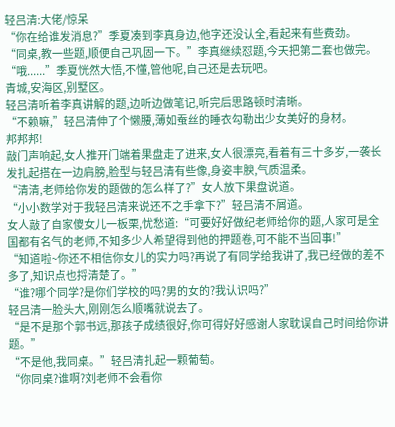轻吕清:大佬/惊呆
“你在给谁发消息?”季夏凑到李真身边,他字还没认全,看起来有些费劲。
“同桌,教一些题,顺便自己巩固一下。”李真继续怼题,今天把第二套也做完。
“哦......”季夏恍然大悟,不懂,管他呢,自己还是去玩吧。
青城,安海区,别墅区。
轻吕清听着李真讲解的题,边听边做笔记,听完后思路顿时清晰。
“不赖嘛,”轻吕清伸了个懒腰,薄如蚕丝的睡衣勾勒出少女美好的身材。
邦邦邦!
敲门声响起,女人推开门端着果盘走了进来,女人很漂亮,看着有三十多岁,一袭长发扎起搭在一边肩膀,脸型与轻吕清有些像,身姿丰腴,气质温柔。
“清清,老师给你发的题做的怎么样了?”女人放下果盘说道。
“小小数学对于我轻吕清来说还不之手拿下?”轻吕清不屑道。
女人敲了自家傻女儿一板栗,忧愁道:“可要好好做纪老师给你的题,人家可是全国都有名气的老师,不知多少人希望得到他的押题卷,可不能不当回事!”
“知道啦~你还不相信你女儿的实力吗?再说了有同学给我讲了,我已经做的差不多了,知识点也捋清楚了。”
“谁?哪个同学?是你们学校的吗?男的女的?我认识吗?”
轻吕清一脸头大,刚刚怎么顺嘴就说去了。
“是不是那个郭书远,那孩子成绩很好,你可得好好感谢人家耽误自己时间给你讲题。”
“不是他,我同桌。”轻吕清扎起一颗葡萄。
“你同桌?谁啊?刘老师不会看你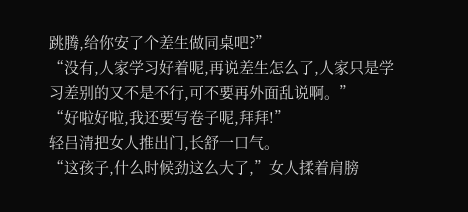跳腾,给你安了个差生做同桌吧?”
“没有,人家学习好着呢,再说差生怎么了,人家只是学习差别的又不是不行,可不要再外面乱说啊。”
“好啦好啦,我还要写卷子呢,拜拜!”
轻吕清把女人推出门,长舒一口气。
“这孩子,什么时候劲这么大了,”女人揉着肩膀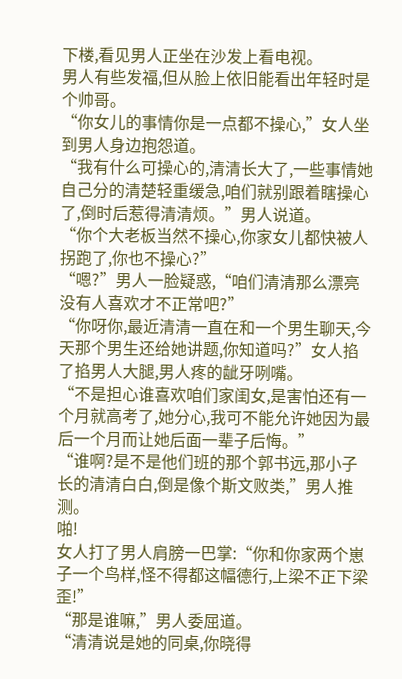下楼,看见男人正坐在沙发上看电视。
男人有些发福,但从脸上依旧能看出年轻时是个帅哥。
“你女儿的事情你是一点都不操心,”女人坐到男人身边抱怨道。
“我有什么可操心的,清清长大了,一些事情她自己分的清楚轻重缓急,咱们就别跟着瞎操心了,倒时后惹得清清烦。”男人说道。
“你个大老板当然不操心,你家女儿都快被人拐跑了,你也不操心?”
“嗯?”男人一脸疑惑,“咱们清清那么漂亮没有人喜欢才不正常吧?”
“你呀你,最近清清一直在和一个男生聊天,今天那个男生还给她讲题,你知道吗?”女人掐了掐男人大腿,男人疼的龇牙咧嘴。
“不是担心谁喜欢咱们家闺女,是害怕还有一个月就高考了,她分心,我可不能允许她因为最后一个月而让她后面一辈子后悔。”
“谁啊?是不是他们班的那个郭书远,那小子长的清清白白,倒是像个斯文败类,”男人推测。
啪!
女人打了男人肩膀一巴掌:“你和你家两个崽子一个鸟样,怪不得都这幅德行,上梁不正下梁歪!”
“那是谁嘛,”男人委屈道。
“清清说是她的同桌,你晓得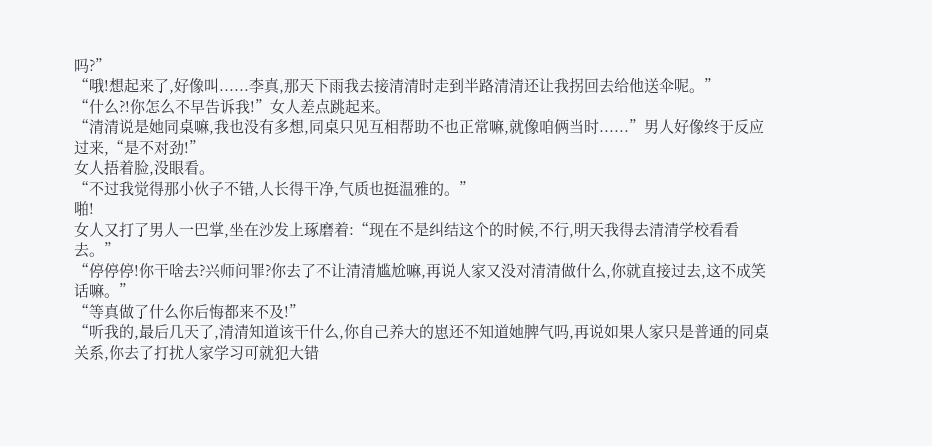吗?”
“哦!想起来了,好像叫......李真,那天下雨我去接清清时走到半路清清还让我拐回去给他送伞呢。”
“什么?!你怎么不早告诉我!”女人差点跳起来。
“清清说是她同桌嘛,我也没有多想,同桌只见互相帮助不也正常嘛,就像咱俩当时......”男人好像终于反应过来,“是不对劲!”
女人捂着脸,没眼看。
“不过我觉得那小伙子不错,人长得干净,气质也挺温雅的。”
啪!
女人又打了男人一巴掌,坐在沙发上琢磨着:“现在不是纠结这个的时候,不行,明天我得去清清学校看看去。”
“停停停!你干啥去?兴师问罪?你去了不让清清尴尬嘛,再说人家又没对清清做什么,你就直接过去,这不成笑话嘛。”
“等真做了什么你后悔都来不及!”
“听我的,最后几天了,清清知道该干什么,你自己养大的崽还不知道她脾气吗,再说如果人家只是普通的同桌关系,你去了打扰人家学习可就犯大错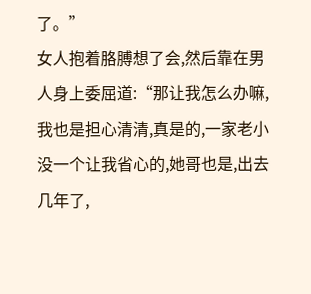了。”
女人抱着胳膊想了会,然后靠在男人身上委屈道:“那让我怎么办嘛,我也是担心清清,真是的,一家老小没一个让我省心的,她哥也是,出去几年了,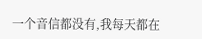一个音信都没有,我每天都在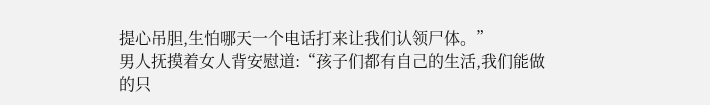提心吊胆,生怕哪天一个电话打来让我们认领尸体。”
男人抚摸着女人背安慰道:“孩子们都有自己的生活,我们能做的只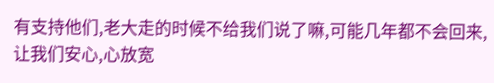有支持他们,老大走的时候不给我们说了嘛,可能几年都不会回来,让我们安心,心放宽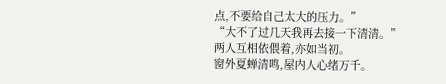点,不要给自己太大的压力。”
“大不了过几天我再去接一下清清。”
两人互相依偎着,亦如当初。
窗外夏蝉清鸣,屋内人心绪万千。